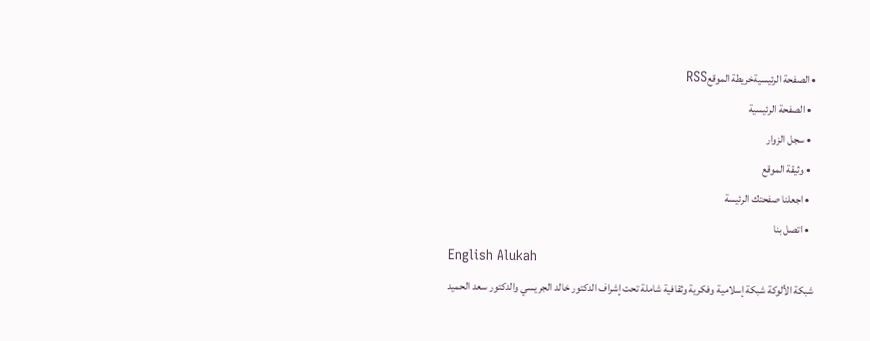• الصفحة الرئيسيةخريطة الموقعRSS
  • الصفحة الرئيسية
  • سجل الزوار
  • وثيقة الموقع
  • اجعلنا صفحتك الرئيسة
  • اتصل بنا
English Alukah
شبكة الألوكة شبكة إسلامية وفكرية وثقافية شاملة تحت إشراف الدكتور خالد الجريسي والدكتور سعد الحميد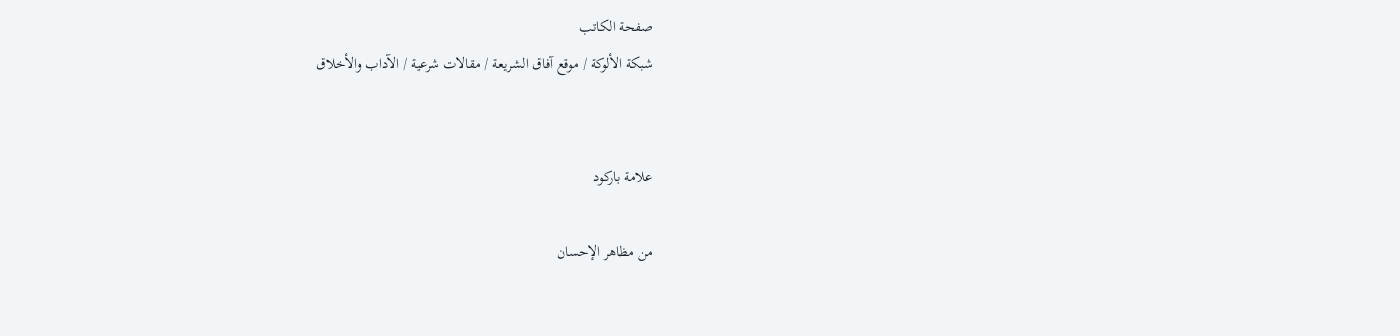صفحة الكاتب
شبكة الألوكة / موقع آفاق الشريعة / مقالات شرعية / الآداب والأخلاق


علامة باركود

من مظاهر الإحسان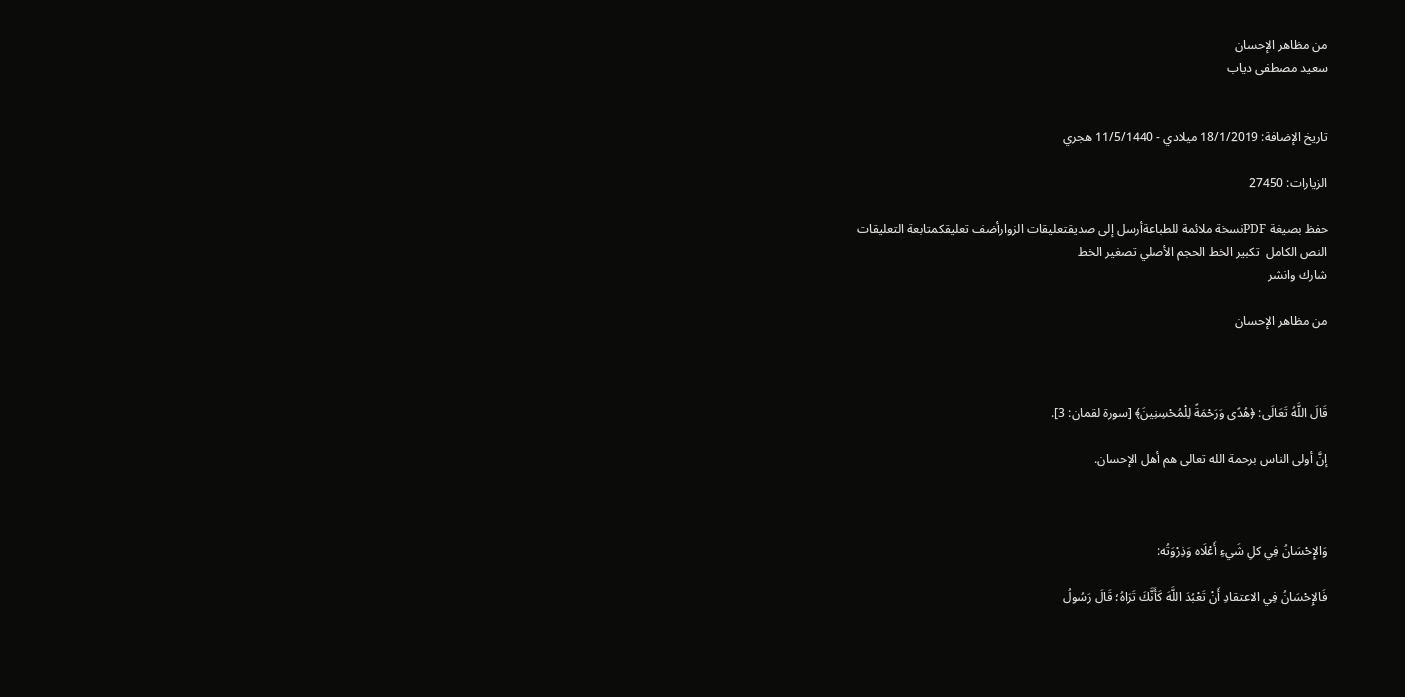من مظاهر الإحسان
سعيد مصطفى دياب


تاريخ الإضافة: 18/1/2019 ميلادي - 11/5/1440 هجري

الزيارات: 27450

حفظ بصيغة PDFنسخة ملائمة للطباعةأرسل إلى صديقتعليقات الزوارأضف تعليقكمتابعة التعليقات
النص الكامل  تكبير الخط الحجم الأصلي تصغير الخط
شارك وانشر

من مظاهر الإحسان



قَالَ اللَّهُ تَعَالَى: ﴿هُدًى وَرَحْمَةً لِلْمُحْسِنِينَ﴾ [سورة لقمان: 3].

إنَّ أولى الناس برحمة الله تعالى هم أهل الإحسان.



وَالإِحْسَانُ فِي كلِ شَيءِ أَعْلَاه وَذِرْوَتُه:

فَالإِحْسَانُ فِي الاعتقادِ أَنْ تَعْبُدَ اللَّهَ كَأَنَّكَ تَرَاهُ؛ قَالَ رَسُولُ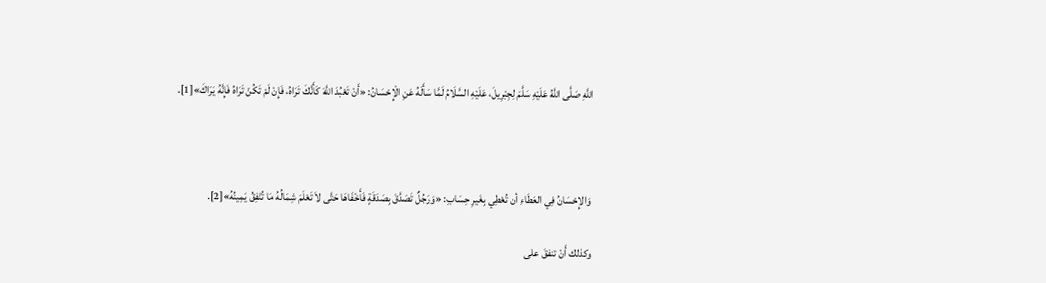اللَّهِ صَلَّى اللَّهُ عَلَيْهِ سَلَّمَ لِجِبْرِيلَ، عَلَيْهِ السَّلَامُ لَمَّا سَأَلَهُ عَنِ الْإِحْسَانُ: «أَنْ تَعْبُدَ اللَّهَ كَأَنَّكَ تَرَاهُ، فَإِنْ لَمْ تَكُنْ تَرَاهُ فَإِنَّهُ يَرَاكَ»[1].



وَالإِحْسَانُ فِي العَطَاءِ أن تُعْطِي بِغَيرِ حِسَابِ: «وَرَجُلٌ تَصَدَّقَ بِصَدَقَةٍ فَأَخْفَاهَا حَتَّى لاَ تَعْلَمَ شِمَالُهُ مَا تُنْفِقُ يَمِينُهُ»[2].

وكذلك أَنْ تنفقَ على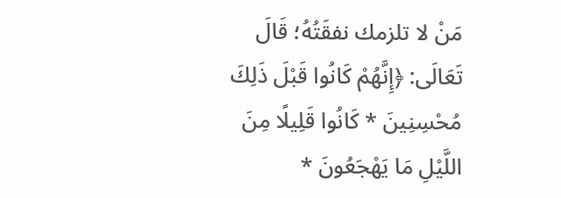مَنْ لا تلزمك نفقَتُهُ؛ قَالَ تَعَالَى: ﴿إِنَّهُمْ كَانُوا قَبْلَ ذَلِكَ مُحْسِنِينَ * كَانُوا قَلِيلًا مِنَ اللَّيْلِ مَا يَهْجَعُونَ *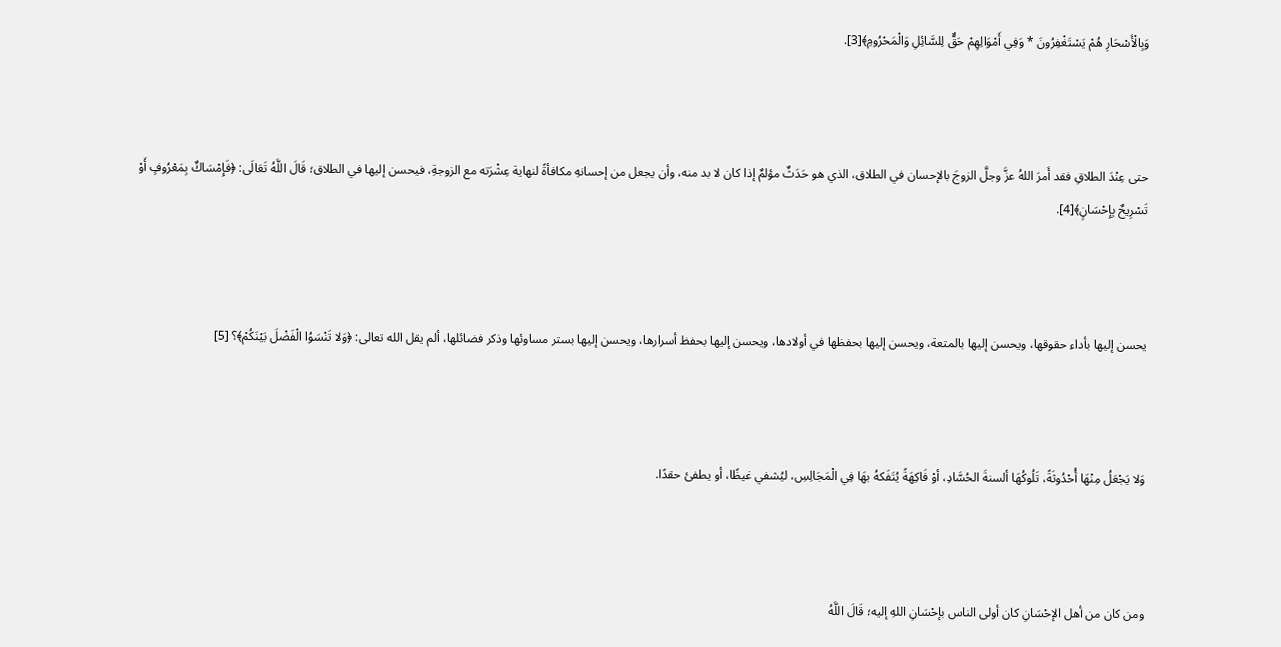وَبِالْأَسْحَارِ هُمْ يَسْتَغْفِرُونَ * وَفِي أَمْوَالِهِمْ حَقٌّ لِلسَّائِلِ وَالْمَحْرُومِ﴾[3].



حتى عِنْدَ الطلاقِ فقد أَمرَ اللهُ عزَّ وجلَّ الزوجَ بالإحسان في الطلاق، الذي هو حَدَثٌ مؤلمٌ إذا كان لا بد منه، وأن يجعل من إحسانهِ مكافأةً لنهاية عِشْرَته مع الزوجةِ، فيحسن إليها في الطلاق؛ قَالَ اللَّهُ تَعَالَى: ﴿فَإِمْسَاكٌ بِمَعْرُوفٍ أَوْ تَسْرِيحٌ بِإِحْسَانٍ﴾[4].



يحسن إليها بأداء حقوقها، ويحسن إليها بالمتعة، ويحسن إليها بحفظها في أولادها، ويحسن إليها بحفظ أسرارها، ويحسن إليها بستر مساوئها وذكر فضائلها، ألم يقل الله تعالى: ﴿وَلا تَنْسَوُا الْفَضْلَ بَيْنَكُمْ﴾؟ [5]



وَلا يَجْعَلُ مِنْهَا أُحْدُوثَةً، تَلُوكُهَا ألسنةَ الحُسَّادِ، أوْ فَاكِهَةً يُتَفَكهُ بهَا فِي الْمَجَالِسِ، ليُشفي غيظًا، أو يطفئ حقدًا.



ومن كان من أهل الإحْسَانِ كان أولى الناس بإحْسَانِ اللهِ إليه؛ قَالَ اللَّهُ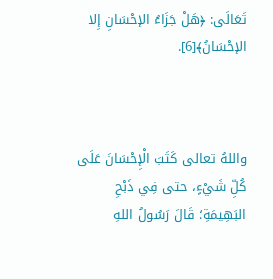تَعَالَى: ﴿هَلْ جَزَاءُ الإحْسَانِ إِلا الإحْسَانُ﴾[6].



واللهُ تعالى كَتَبَ الْإِحْسَانَ عَلَى كُلِّ شَيْءٍ، حتى فِي ذَبْحِ البَهِيمَةِ؛ قَالَ رَسُولُ اللهِ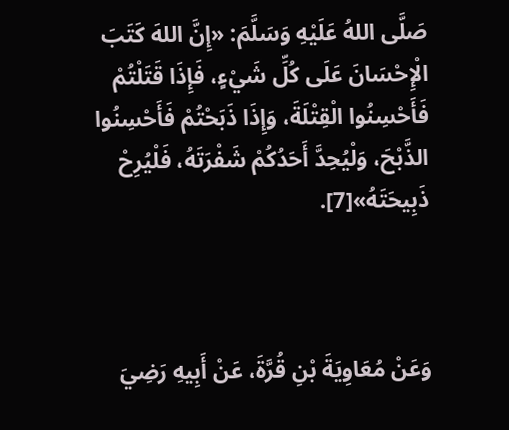صَلَّى اللهُ عَلَيْهِ وَسَلَّمَ: «إِنَّ اللهَ كَتَبَ الْإِحْسَانَ عَلَى كُلِّ شَيْءٍ، فَإِذَا قَتَلْتُمْ فَأَحْسِنُوا الْقِتْلَةَ، وَإِذَا ذَبَحْتُمْ فَأَحْسِنُوا الذَّبْحَ، وَلْيُحِدَّ أَحَدُكُمْ شَفْرَتَهُ، فَلْيُرِحْ ذَبِيحَتَهُ»[7].



وَعَنْ مُعَاوِيَةَ بْنِ قُرَّةَ، عَنْ أَبِيهِ رَضِيَ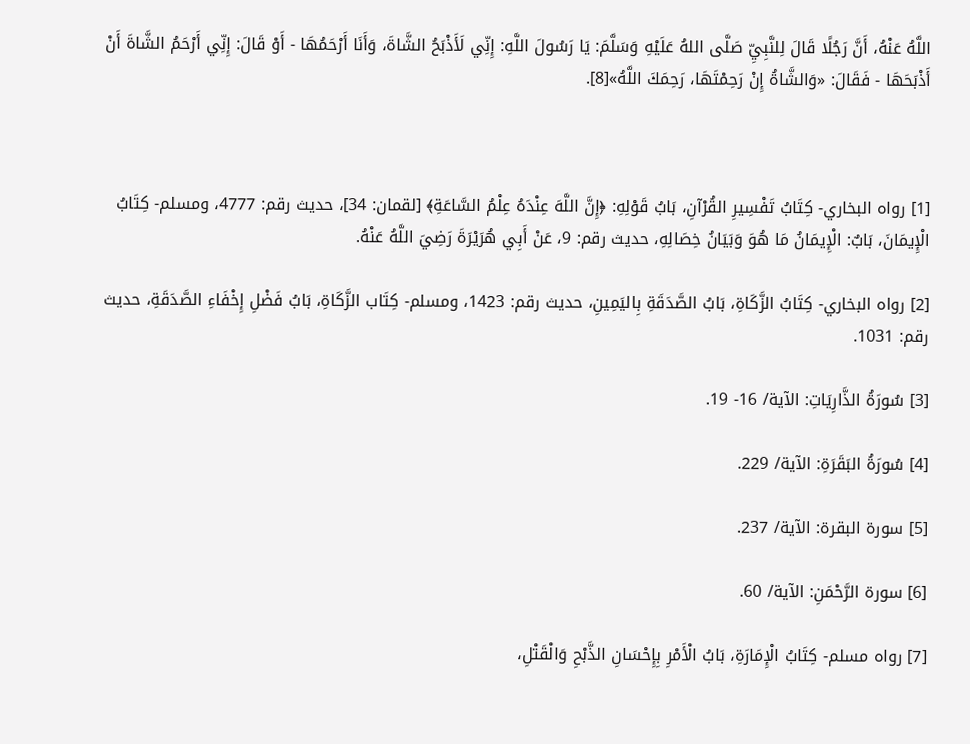اللَّهُ عَنْهُ، أَنَّ رَجُلًا قَالَ لِلنَّبِيِّ صَلَّى اللهُ عَلَيْهِ وَسَلَّمَ: يَا رَسُولَ اللَّهِ: إِنِّي لَأَذْبَحُ الشَّاةَ، وَأَنَا أَرْحَمُهَا - أَوْ قَالَ: إِنِّي أَرْحَمُ الشَّاةَ أَنْ أَذْبَحَهَا - فَقَالَ: «وَالشَّاةُ إِنْ رَحِمْتَهَا، رَحِمَكَ اللَّهُ»[8].



[1] رواه البخاري- كِتَابُ تَفْسِيرِ القُرْآنِ، بَابُ قَوْلِهِ: ﴿إِنَّ اللَّهَ عِنْدَهُ عِلْمُ السَّاعَةِ﴾ [لقمان: 34]، حديث رقم: 4777، ومسلم- كِتَابُ الْإِيمَانَ، بَابٌ: الْإِيمَانُ مَا هُوَ وَبَيَانُ خِصَالِهِ، حديث رقم: 9، عَنْ أَبِي هُرَيْرَةَ رَضِيَ اللَّهُ عَنْهُ.

[2] رواه البخاري- كِتَابُ الزَّكَاةِ، بَابُ الصَّدَقَةِ بِاليَمِينِ، حديث رقم: 1423، ومسلم- كِتَاب الزَّكَاةِ، بَابُ فَضْلِ إِخْفَاءِ الصَّدَقَةِ، حديث رقم: 1031.

[3] سُورَةُ الذَّارِيَاتِ: الآية/ 16- 19.

[4] سُورَةُ البَقَرَةِ: الآية/ 229.

[5] سورة البقرة: الآية/ 237.

[6] سورة الرَّحْمَنِ: الآية/ 60.

[7] رواه مسلم- كِتَابُ الْإِمَارَةِ، بَابُ الْأَمْرِ بِإِحْسَانِ الذَّبْحِ وَالْقَتْلِ،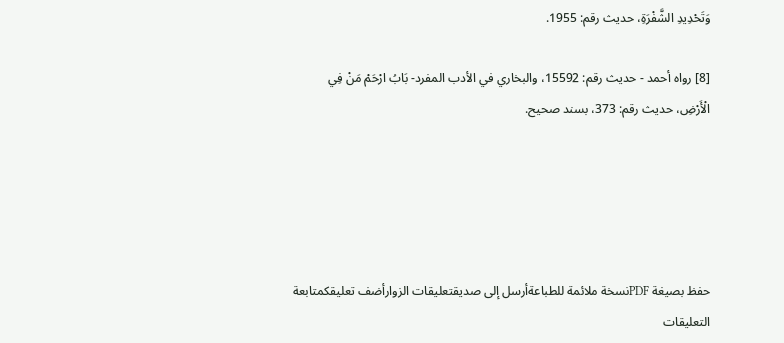وَتَحْدِيدِ الشَّفْرَةِ، حديث رقم: 1955.

[8] رواه أحمد - حديث رقم: 15592، والبخاري في الأدب المفرد- بَابُ ارْحَمْ مَنْ فِي الْأَرْضِ، حديث رقم: 373، بسند صحيح.





حفظ بصيغة PDFنسخة ملائمة للطباعةأرسل إلى صديقتعليقات الزوارأضف تعليقكمتابعة التعليقات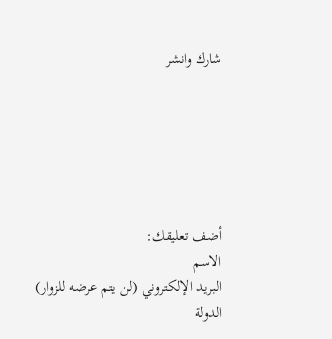شارك وانشر






أضف تعليقك:
الاسم
البريد الإلكتروني (لن يتم عرضه للزوار)
الدولة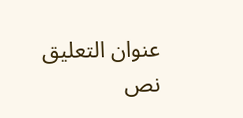عنوان التعليق
نص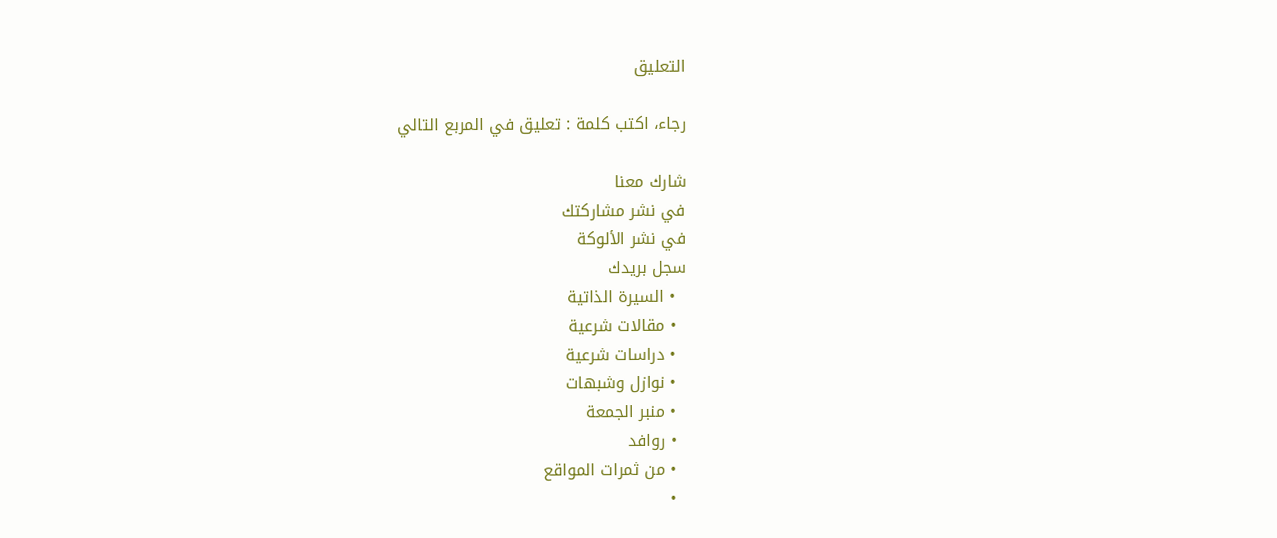التعليق

رجاء، اكتب كلمة : تعليق في المربع التالي

شارك معنا
في نشر مشاركتك
في نشر الألوكة
سجل بريدك
  • السيرة الذاتية
  • مقالات شرعية
  • دراسات شرعية
  • نوازل وشبهات
  • منبر الجمعة
  • روافد
  • من ثمرات المواقع
  •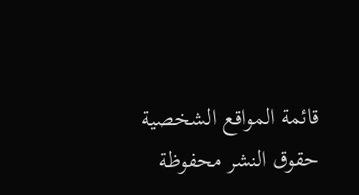قائمة المواقع الشخصية
حقوق النشر محفوظة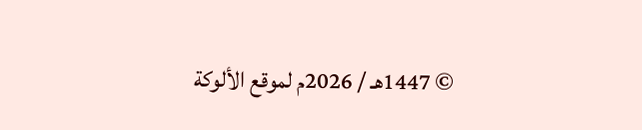© 1447هـ / 2026م لموقع الألوكة